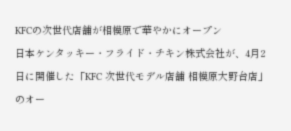KFCの次世代店舗が相模原で華やかにオープン
日本ケンタッキー・フライド・チキン株式会社が、4月2日に開催した「KFC 次世代モデル店舗 相模原大野台店」のオー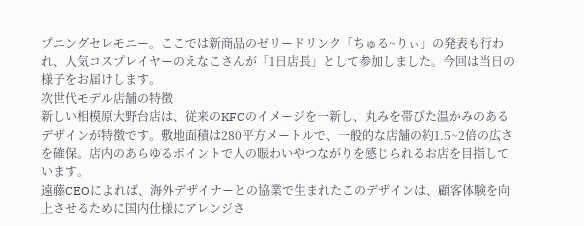プニングセレモニー。ここでは新商品のゼリードリンク「ちゅる~りぃ」の発表も行われ、人気コスプレイヤーのえなこさんが「1日店長」として参加しました。今回は当日の様子をお届けします。
次世代モデル店舗の特徴
新しい相模原大野台店は、従来のKFCのイメージを一新し、丸みを帯びた温かみのあるデザインが特徴です。敷地面積は280平方メートルで、一般的な店舗の約1.5~2倍の広さを確保。店内のあらゆるポイントで人の賑わいやつながりを感じられるお店を目指しています。
遠藤CEOによれば、海外デザイナーとの協業で生まれたこのデザインは、顧客体験を向上させるために国内仕様にアレンジさ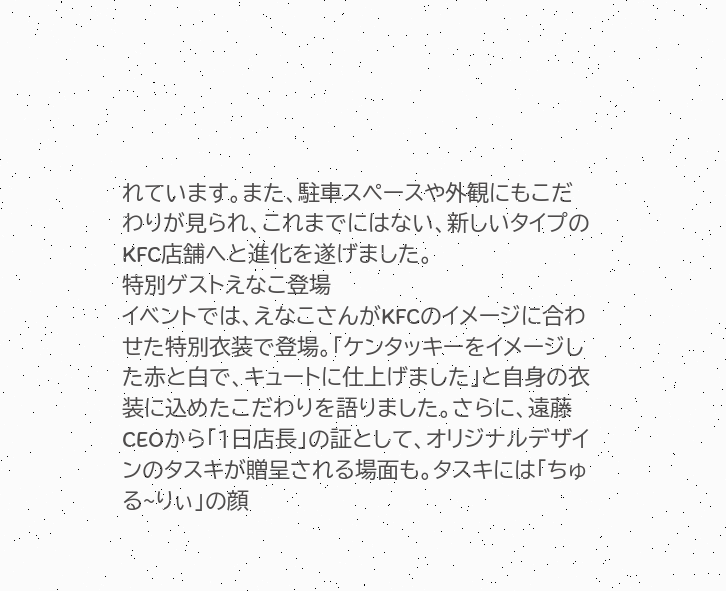れています。また、駐車スペースや外観にもこだわりが見られ、これまでにはない、新しいタイプのKFC店舗へと進化を遂げました。
特別ゲストえなこ登場
イベントでは、えなこさんがKFCのイメージに合わせた特別衣装で登場。「ケンタッキーをイメージした赤と白で、キュートに仕上げました」と自身の衣装に込めたこだわりを語りました。さらに、遠藤CEOから「1日店長」の証として、オリジナルデザインのタスキが贈呈される場面も。タスキには「ちゅる~りぃ」の顔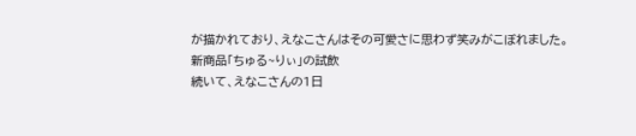が描かれており、えなこさんはその可愛さに思わず笑みがこぼれました。
新商品「ちゅる~りぃ」の試飲
続いて、えなこさんの1日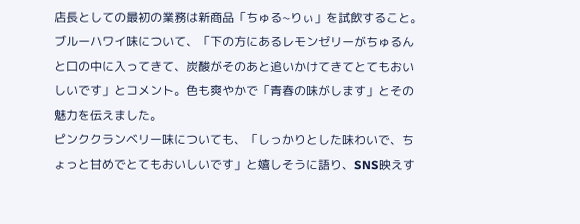店長としての最初の業務は新商品「ちゅる~りぃ」を試飲すること。ブルーハワイ味について、「下の方にあるレモンゼリーがちゅるんと口の中に入ってきて、炭酸がそのあと追いかけてきてとてもおいしいです」とコメント。色も爽やかで「青春の味がします」とその魅力を伝えました。
ピンククランベリー味についても、「しっかりとした味わいで、ちょっと甘めでとてもおいしいです」と嬉しそうに語り、SNS映えす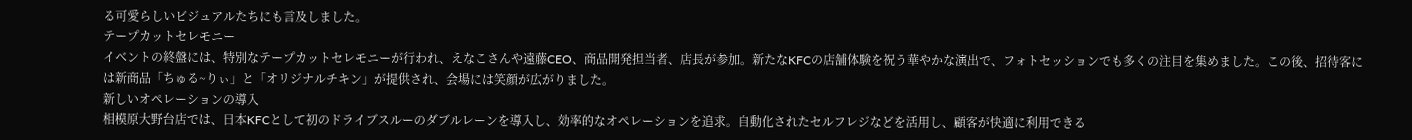る可愛らしいビジュアルたちにも言及しました。
テープカットセレモニー
イベントの終盤には、特別なテープカットセレモニーが行われ、えなこさんや遠藤CEO、商品開発担当者、店長が参加。新たなKFCの店舗体験を祝う華やかな演出で、フォトセッションでも多くの注目を集めました。この後、招待客には新商品「ちゅる~りぃ」と「オリジナルチキン」が提供され、会場には笑顔が広がりました。
新しいオペレーションの導入
相模原大野台店では、日本KFCとして初のドライブスルーのダブルレーンを導入し、効率的なオペレーションを追求。自動化されたセルフレジなどを活用し、顧客が快適に利用できる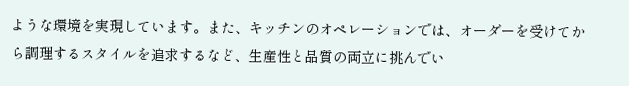ような環境を実現しています。また、キッチンのオペレーションでは、オーダーを受けてから調理するスタイルを追求するなど、生産性と品質の両立に挑んでい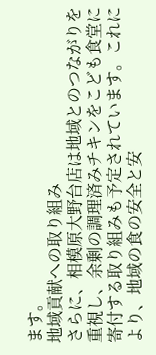ます。
地域貢献への取り組み
さらに、相模原大野台店は地域とのつながりを重視し、余剰の調理済みチキンをこども食堂に寄付する取り組みも予定されています。これにより、地域の食の安全と安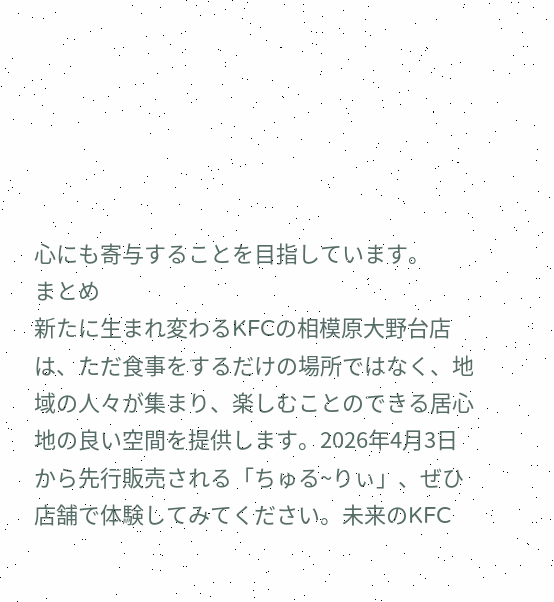心にも寄与することを目指しています。
まとめ
新たに生まれ変わるKFCの相模原大野台店は、ただ食事をするだけの場所ではなく、地域の人々が集まり、楽しむことのできる居心地の良い空間を提供します。2026年4月3日から先行販売される「ちゅる~りぃ」、ぜひ店舗で体験してみてください。未来のKFC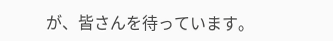が、皆さんを待っています。